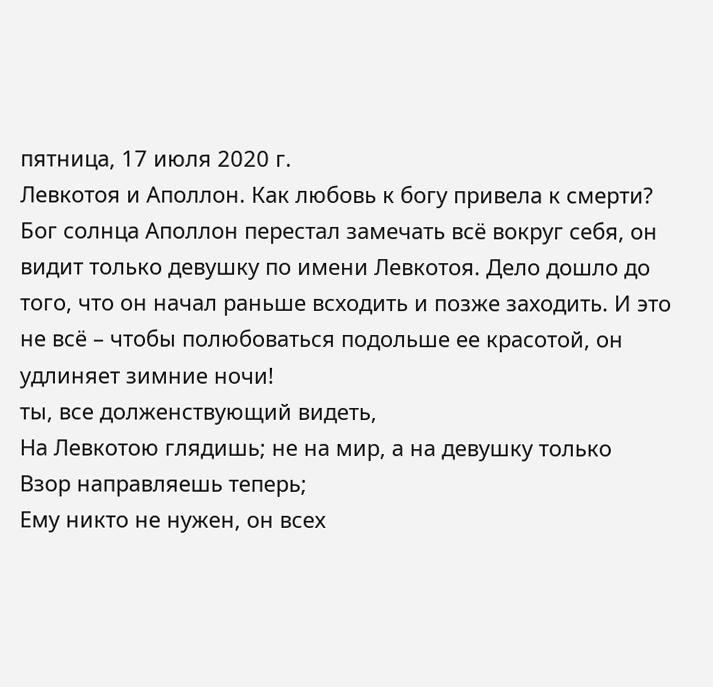пятница, 17 июля 2020 г.
Левкотоя и Аполлон. Как любовь к богу привела к смерти?
Бог солнца Аполлон перестал замечать всё вокруг себя, он видит только девушку по имени Левкотоя. Дело дошло до того, что он начал раньше всходить и позже заходить. И это не всё – чтобы полюбоваться подольше ее красотой, он удлиняет зимние ночи!
ты, все долженствующий видеть,
На Левкотою глядишь; не на мир, а на девушку только
Взор направляешь теперь;
Ему никто не нужен, он всех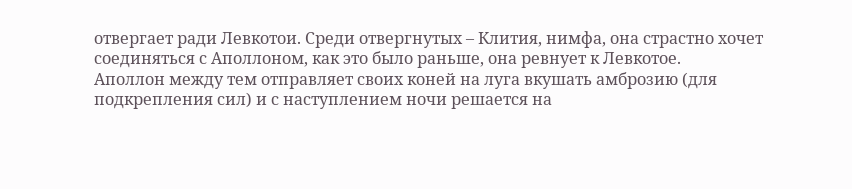отвергает ради Левкотои. Среди отвергнутых – Клития, нимфа, она страстно хочет соединяться с Аполлоном, как это было раньше, она ревнует к Левкотое.
Аполлон между тем отправляет своих коней на луга вкушать амброзию (для подкрепления сил) и с наступлением ночи решается на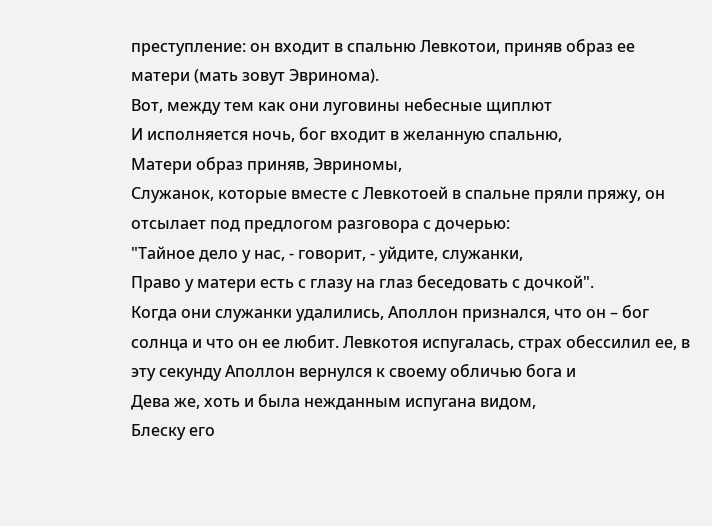преступление: он входит в спальню Левкотои, приняв образ ее матери (мать зовут Эвринома).
Вот, между тем как они луговины небесные щиплют
И исполняется ночь, бог входит в желанную спальню,
Матери образ приняв, Эвриномы,
Служанок, которые вместе с Левкотоей в спальне пряли пряжу, он отсылает под предлогом разговора с дочерью:
"Тайное дело у нас, - говорит, - уйдите, служанки,
Право у матери есть с глазу на глаз беседовать с дочкой".
Когда они служанки удалились, Аполлон признался, что он – бог солнца и что он ее любит. Левкотоя испугалась, страх обессилил ее, в эту секунду Аполлон вернулся к своему обличью бога и
Дева же, хоть и была нежданным испугана видом,
Блеску его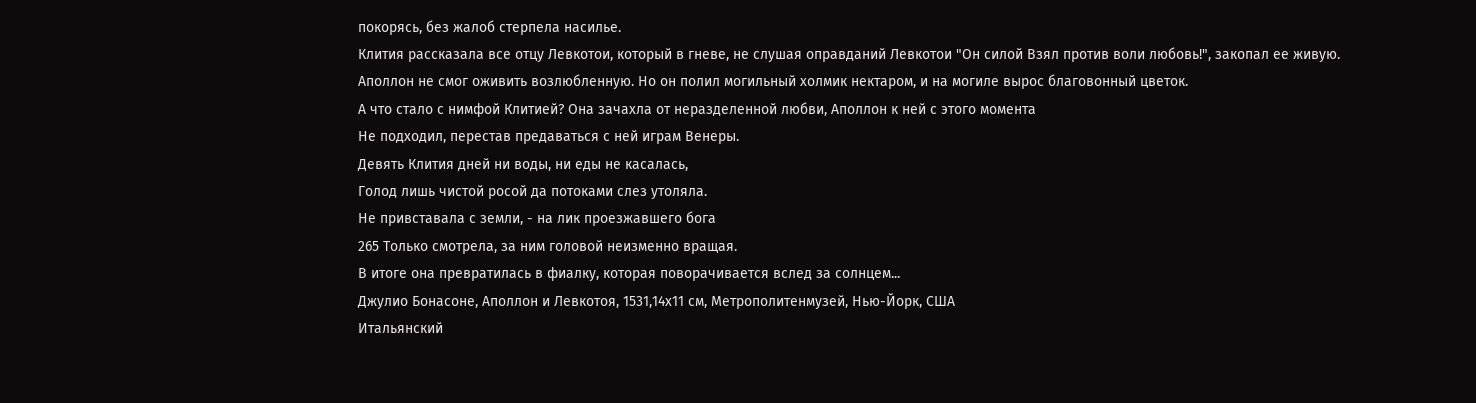покорясь, без жалоб стерпела насилье.
Клития рассказала все отцу Левкотои, который в гневе, не слушая оправданий Левкотои "Он силой Взял против воли любовь!", закопал ее живую.
Аполлон не смог оживить возлюбленную. Но он полил могильный холмик нектаром, и на могиле вырос благовонный цветок.
А что стало с нимфой Клитией? Она зачахла от неразделенной любви, Аполлон к ней с этого момента
Не подходил, перестав предаваться с ней играм Венеры.
Девять Клития дней ни воды, ни еды не касалась,
Голод лишь чистой росой да потоками слез утоляла.
Не привставала с земли, - на лик проезжавшего бога
265 Только смотрела, за ним головой неизменно вращая.
В итоге она превратилась в фиалку, которая поворачивается вслед за солнцем...
Джулио Бонасоне, Аполлон и Левкотоя, 1531,14х11 см, Метрополитенмузей, Нью-Йорк, США
Итальянский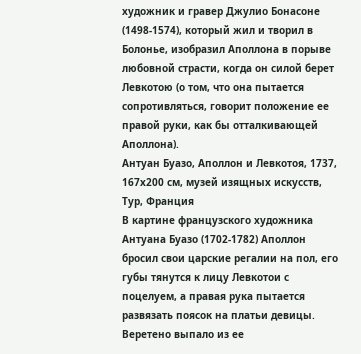художник и гравер Джулио Бонасоне (1498-1574), который жил и творил в Болонье, изобразил Аполлона в порыве любовной страсти, когда он силой берет Левкотою (о том, что она пытается сопротивляться, говорит положение ее правой руки, как бы отталкивающей Аполлона).
Антуан Буазо, Аполлон и Левкотоя, 1737, 167х200 см, музей изящных искусств, Тур, Франция
В картине французского художника Антуана Буазо (1702-1782) Аполлон бросил свои царские регалии на пол, его губы тянутся к лицу Левкотои с поцелуем, а правая рука пытается развязать поясок на платьи девицы. Веретено выпало из ее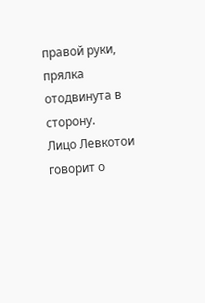правой руки, прялка отодвинута в сторону.
Лицо Левкотои говорит о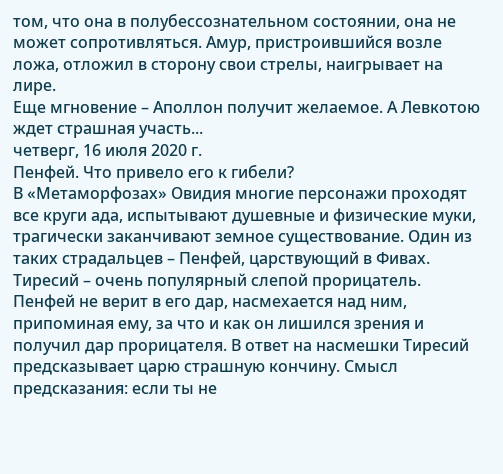том, что она в полубессознательном состоянии, она не может сопротивляться. Амур, пристроившийся возле ложа, отложил в сторону свои стрелы, наигрывает на лире.
Еще мгновение – Аполлон получит желаемое. А Левкотою ждет страшная участь...
четверг, 16 июля 2020 г.
Пенфей. Что привело его к гибели?
В «Метаморфозах» Овидия многие персонажи проходят все круги ада, испытывают душевные и физические муки, трагически заканчивают земное существование. Один из таких страдальцев – Пенфей, царствующий в Фивах.
Тиресий – очень популярный слепой прорицатель. Пенфей не верит в его дар, насмехается над ним, припоминая ему, за что и как он лишился зрения и получил дар прорицателя. В ответ на насмешки Тиресий предсказывает царю страшную кончину. Смысл предсказания: если ты не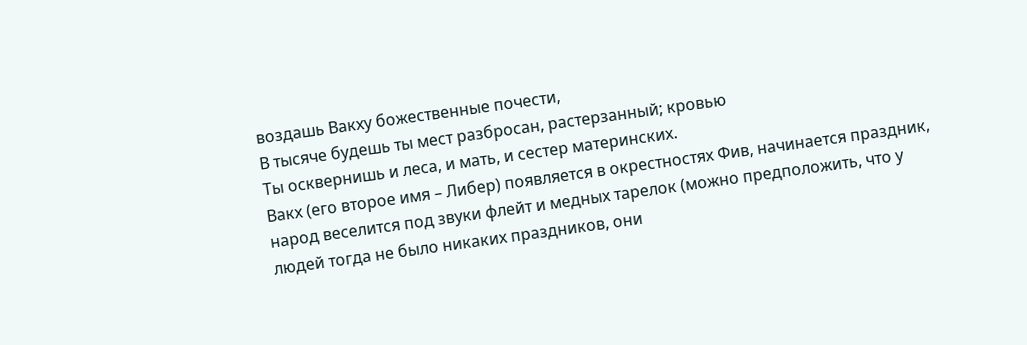воздашь Вакху божественные почести,
В тысяче будешь ты мест разбросан, растерзанный; кровью
Ты осквернишь и леса, и мать, и сестер материнских.
Вакх (его второе имя – Либер) появляется в окрестностях Фив, начинается праздник, народ веселится под звуки флейт и медных тарелок (можно предположить, что у людей тогда не было никаких праздников, они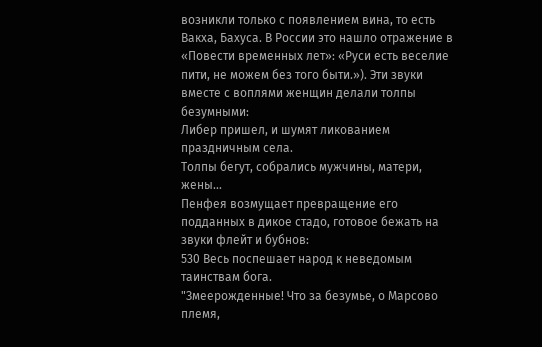возникли только с появлением вина, то есть Вакха, Бахуса. В России это нашло отражение в «Повести временных лет»: «Руси есть веселие пити, не можем без того быти.»). Эти звуки вместе с воплями женщин делали толпы безумными:
Либер пришел, и шумят ликованием праздничным села.
Толпы бегут, собрались мужчины, матери, жены...
Пенфея возмущает превращение его подданных в дикое стадо, готовое бежать на звуки флейт и бубнов:
530 Весь поспешает народ к неведомым таинствам бога.
"Змеерожденные! Что за безумье, о Марсово племя,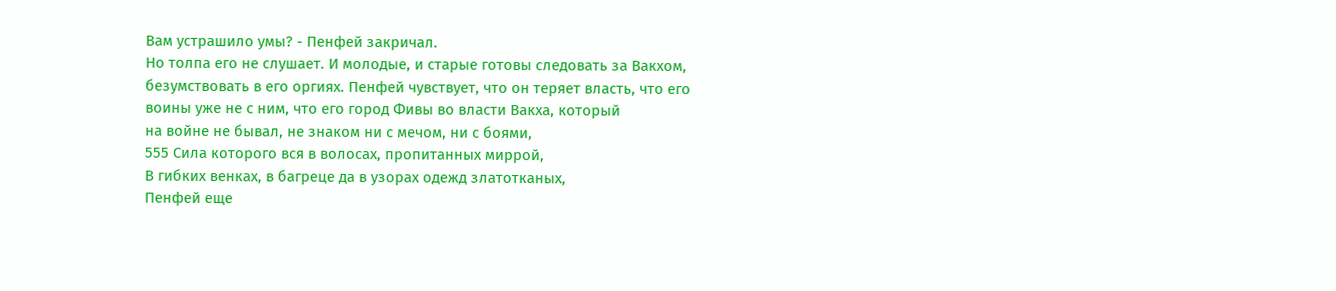Вам устрашило умы? - Пенфей закричал.
Но толпа его не слушает. И молодые, и старые готовы следовать за Вакхом, безумствовать в его оргиях. Пенфей чувствует, что он теряет власть, что его воины уже не с ним, что его город Фивы во власти Вакха, который
на войне не бывал, не знаком ни с мечом, ни с боями,
555 Сила которого вся в волосах, пропитанных миррой,
В гибких венках, в багреце да в узорах одежд златотканых,
Пенфей еще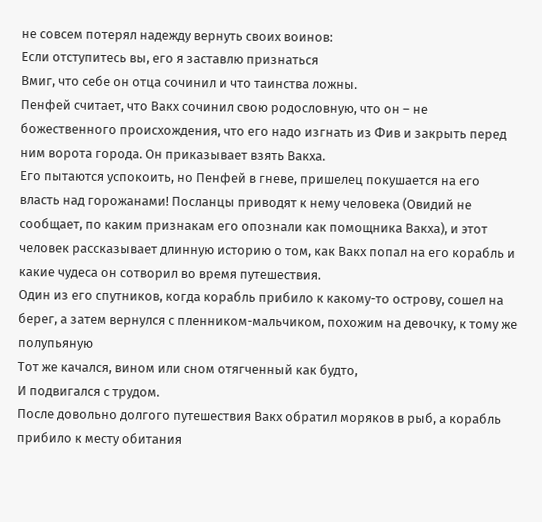не совсем потерял надежду вернуть своих воинов:
Если отступитесь вы, его я заставлю признаться
Вмиг, что себе он отца сочинил и что таинства ложны.
Пенфей считает, что Вакх сочинил свою родословную, что он – не божественного происхождения, что его надо изгнать из Фив и закрыть перед ним ворота города. Он приказывает взять Вакха.
Его пытаются успокоить, но Пенфей в гневе, пришелец покушается на его власть над горожанами! Посланцы приводят к нему человека (Овидий не сообщает, по каким признакам его опознали как помощника Вакха), и этот человек рассказывает длинную историю о том, как Вакх попал на его корабль и какие чудеса он сотворил во время путешествия.
Один из его спутников, когда корабль прибило к какому-то острову, сошел на берег, а затем вернулся с пленником-мальчиком, похожим на девочку, к тому же полупьяную
Тот же качался, вином или сном отягченный как будто,
И подвигался с трудом.
После довольно долгого путешествия Вакх обратил моряков в рыб, а корабль прибило к месту обитания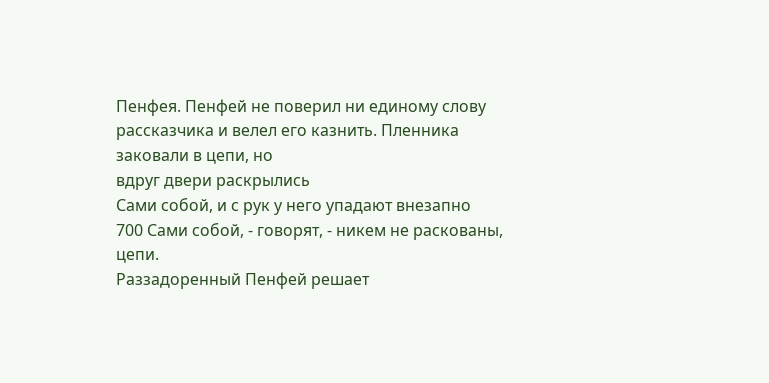Пенфея. Пенфей не поверил ни единому слову рассказчика и велел его казнить. Пленника заковали в цепи, но
вдруг двери раскрылись
Сами собой, и с рук у него упадают внезапно
700 Сами собой, - говорят, - никем не раскованы, цепи.
Раззадоренный Пенфей решает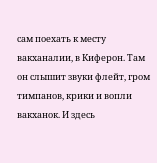сам поехать к месту вакханалии, в Киферон. Там он слышит звуки флейт, гром тимпанов, крики и вопли вакханок. И здесь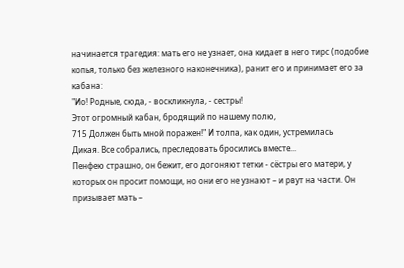начинается трагедия: мать его не узнает, она кидает в него тирс (подобие копья, только без железного наконечника), ранит его и принимает его за кабана:
"Ио! Родные, сюда, - воскликнула, - сестры!
Этот огромный кабан, бродящий по нашему полю,
715 Должен быть мной поражен!" И толпа, как один, устремилась
Дикая. Все собрались, преследовать бросились вместе...
Пенфею страшно, он бежит, его догоняют тетки - сёстры его матери, у которых он просит помощи, но они его не узнают – и рвут на части. Он призывает мать –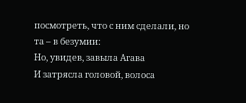посмотреть, что с ним сделали, но та – в безумии:
Но, увидев, завыла Агава
И затрясла головой, волоса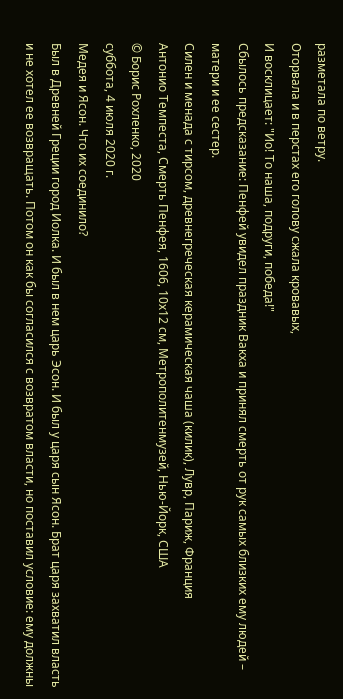разметала по ветру.
Оторвала и в перстах его голову сжала кровавых,
И восклицает: "Ио! То наша, подруги, победа!"
Сбылось предсказание: Пенфей увидел праздник Вакха и принял смерть от рук самых близких ему людей – матери и ее сестер.
Силен и менада с тирсом, древнегреческая керамическая чаша (килик), Лувр, Париж, Франция
Антонио Темпеста, Смерть Пенфея, 1606, 10х12 см, Метрополитенмузей, Нью-Йорк, США
© Борис Рохленко, 2020
суббота, 4 июля 2020 г.
Медея и Ясон. Что их соединило?
Был в Древней Греции город Иолка. И был в нем царь Эсон. И был у царя сын Ясон. Брат царя захватил власть и не хотел ее возвращать. Потом он как бы согласился с возвратом власти, но поставил условие: ему должны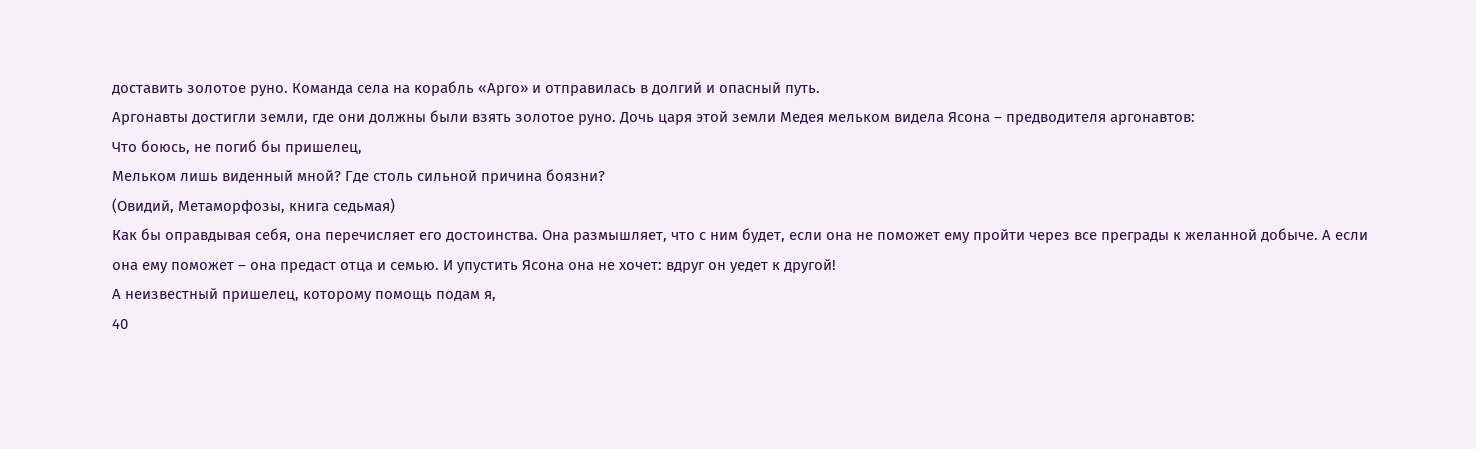доставить золотое руно. Команда села на корабль «Арго» и отправилась в долгий и опасный путь.
Аргонавты достигли земли, где они должны были взять золотое руно. Дочь царя этой земли Медея мельком видела Ясона – предводителя аргонавтов:
Что боюсь, не погиб бы пришелец,
Мельком лишь виденный мной? Где столь сильной причина боязни?
(Овидий, Метаморфозы, книга седьмая)
Как бы оправдывая себя, она перечисляет его достоинства. Она размышляет, что с ним будет, если она не поможет ему пройти через все преграды к желанной добыче. А если она ему поможет – она предаст отца и семью. И упустить Ясона она не хочет: вдруг он уедет к другой!
А неизвестный пришелец, которому помощь подам я,
40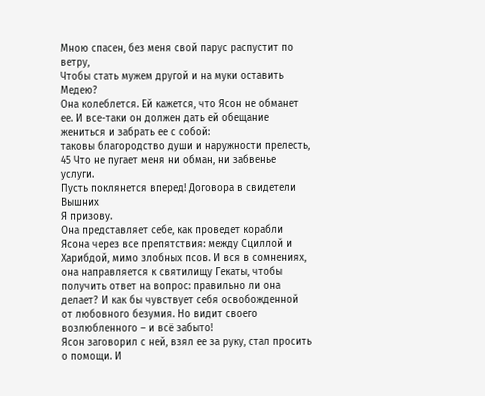Мною спасен, без меня свой парус распустит по ветру,
Чтобы стать мужем другой и на муки оставить Медею?
Она колеблется. Ей кажется, что Ясон не обманет ее. И все-таки он должен дать ей обещание жениться и забрать ее с собой:
таковы благородство души и наружности прелесть,
45 Что не пугает меня ни обман, ни забвенье услуги.
Пусть поклянется вперед! Договора в свидетели Вышних
Я призову.
Она представляет себе, как проведет корабли Ясона через все препятствия: между Сциллой и Харибдой, мимо злобных псов. И вся в сомнениях, она направляется к святилищу Гекаты, чтобы получить ответ на вопрос: правильно ли она делает? И как бы чувствует себя освобожденной от любовного безумия. Но видит своего возлюбленного – и всё забыто!
Ясон заговорил с ней, взял ее за руку, стал просить о помощи. И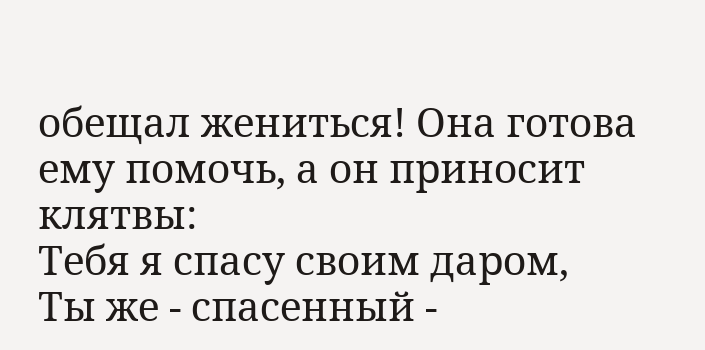обещал жениться! Она готова ему помочь, а он приносит клятвы:
Тебя я спасу своим даром,
Ты же - спасенный -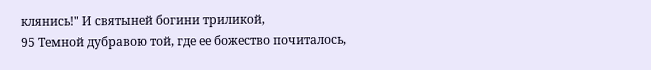клянись!" И святыней богини триликой,
95 Темной дубравою той, где ее божество почиталось,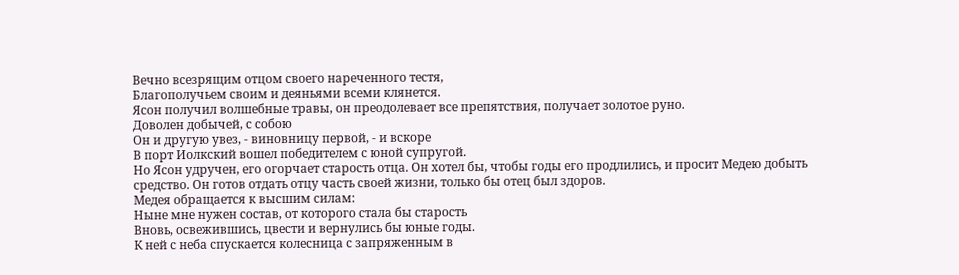Вечно всезрящим отцом своего нареченного тестя,
Благополучьем своим и деяньями всеми клянется.
Ясон получил волшебные травы, он преодолевает все препятствия, получает золотое руно.
Доволен добычей, с собою
Он и другую увез, - виновницу первой, - и вскоре
В порт Иолкский вошел победителем с юной супругой.
Но Ясон удручен, его огорчает старость отца. Он хотел бы, чтобы годы его продлились, и просит Медею добыть средство. Он готов отдать отцу часть своей жизни, только бы отец был здоров.
Медея обращается к высшим силам:
Ныне мне нужен состав, от которого стала бы старость
Вновь, освежившись, цвести и вернулись бы юные годы.
К ней с неба спускается колесница с запряженным в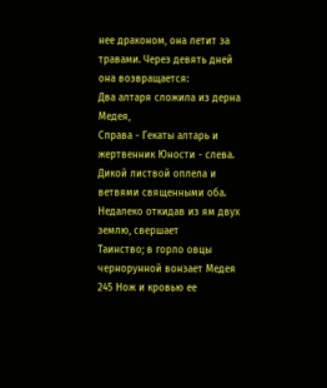нее драконом, она летит за травами. Через девять дней она возвращается:
Два алтаря сложила из дерна Медея,
Справа - Гекаты алтарь и жертвенник Юности - слева.
Дикой листвой оплела и ветвями священными оба.
Недалеко откидав из ям двух землю, свершает
Таинство; в горло овцы чернорунной вонзает Медея
245 Нож и кровью ее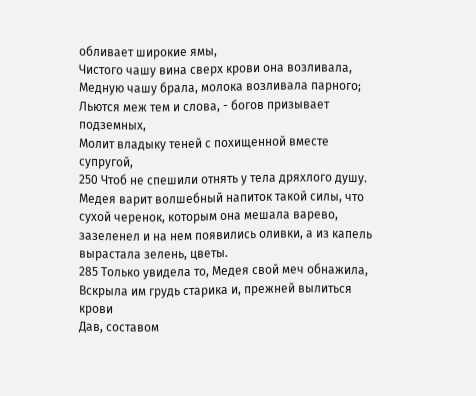обливает широкие ямы,
Чистого чашу вина сверх крови она возливала,
Медную чашу брала, молока возливала парного;
Льются меж тем и слова, - богов призывает подземных,
Молит владыку теней с похищенной вместе супругой,
250 Чтоб не спешили отнять у тела дряхлого душу.
Медея варит волшебный напиток такой силы, что сухой черенок, которым она мешала варево, зазеленел и на нем появились оливки, а из капель вырастала зелень, цветы.
285 Только увидела то, Медея свой меч обнажила,
Вскрыла им грудь старика и, прежней вылиться крови
Дав, составом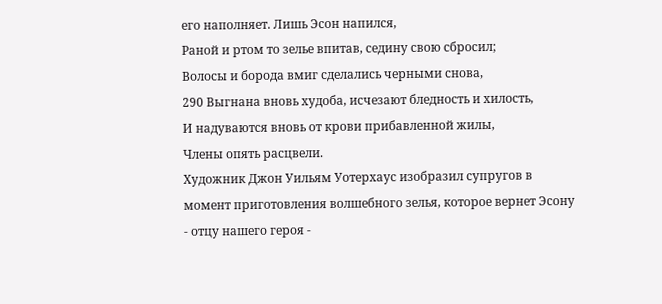его наполняет. Лишь Эсон напился,
Раной и ртом то зелье впитав, седину свою сбросил;
Волосы и борода вмиг сделались черными снова,
290 Выгнана вновь худоба, исчезают бледность и хилость,
И надуваются вновь от крови прибавленной жилы,
Члены опять расцвели.
Художник Джон Уильям Уотерхаус изобразил супругов в момент приготовления волшебного зелья, которое вернет Эсону - отцу нашего героя -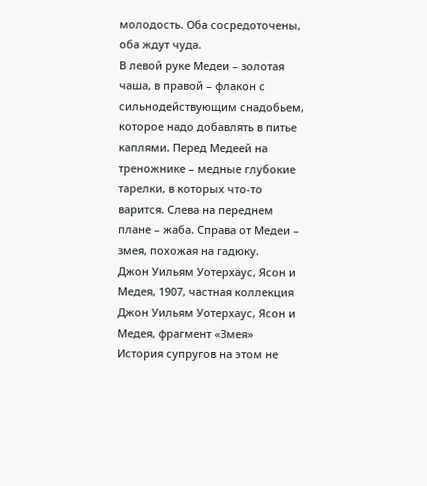молодость. Оба сосредоточены, оба ждут чуда.
В левой руке Медеи – золотая чаша, в правой – флакон с сильнодействующим снадобьем, которое надо добавлять в питье каплями. Перед Медеей на треножнике – медные глубокие тарелки, в которых что-то варится. Слева на переднем плане – жаба. Справа от Медеи – змея, похожая на гадюку.
Джон Уильям Уотерхаус, Ясон и Медея, 1907, частная коллекция
Джон Уильям Уотерхаус, Ясон и Медея, фрагмент «Змея»
История супругов на этом не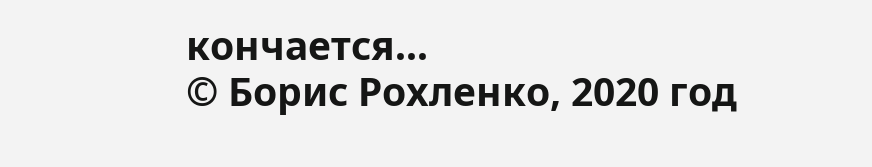кончается...
© Борис Рохленко, 2020 год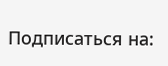Подписаться на: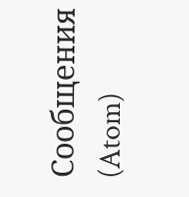Сообщения (Atom)